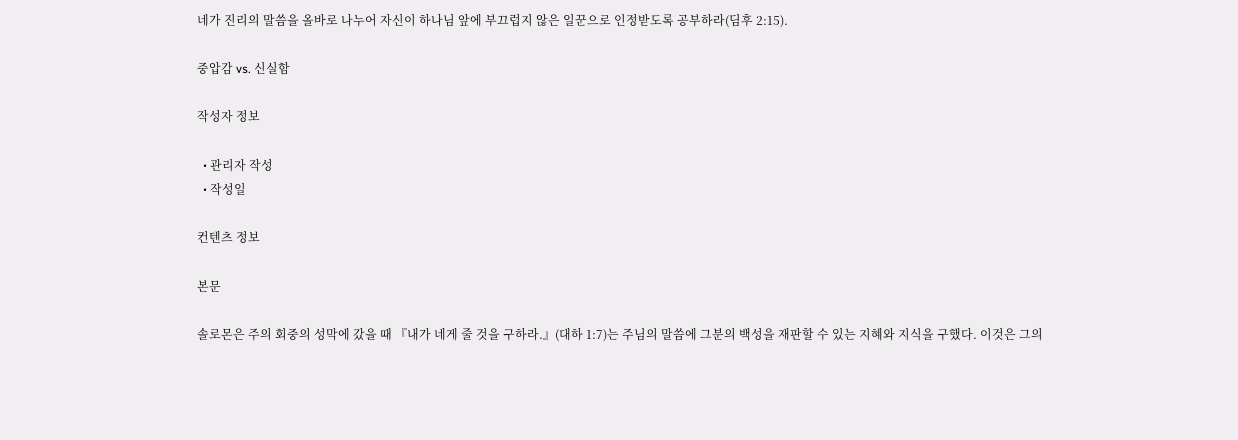네가 진리의 말씀을 올바로 나누어 자신이 하나님 앞에 부끄럽지 않은 일꾼으로 인정받도록 공부하라(딤후 2:15).

중압감 vs. 신실함

작성자 정보

  • 관리자 작성
  • 작성일

컨텐츠 정보

본문

솔로몬은 주의 회중의 성막에 갔을 때 『내가 네게 줄 것을 구하라.』(대하 1:7)는 주님의 말씀에 그분의 백성을 재판할 수 있는 지혜와 지식을 구했다. 이것은 그의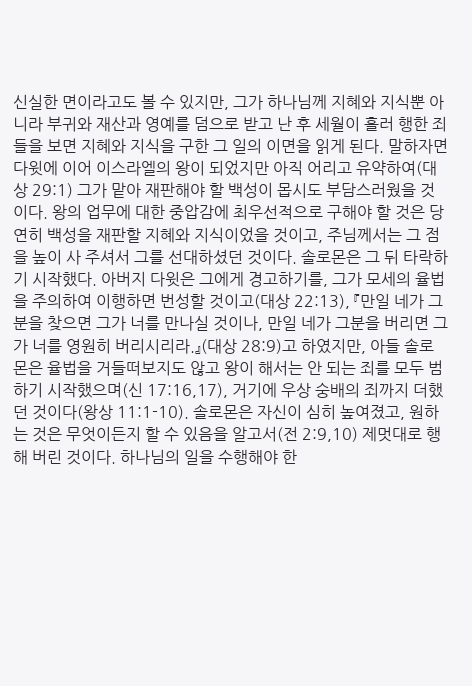신실한 면이라고도 볼 수 있지만, 그가 하나님께 지혜와 지식뿐 아니라 부귀와 재산과 영예를 덤으로 받고 난 후 세월이 흘러 행한 죄들을 보면 지혜와 지식을 구한 그 일의 이면을 읽게 된다. 말하자면 다윗에 이어 이스라엘의 왕이 되었지만 아직 어리고 유약하여(대상 29:1) 그가 맡아 재판해야 할 백성이 몹시도 부담스러웠을 것이다. 왕의 업무에 대한 중압감에 최우선적으로 구해야 할 것은 당연히 백성을 재판할 지혜와 지식이었을 것이고, 주님께서는 그 점을 높이 사 주셔서 그를 선대하셨던 것이다. 솔로몬은 그 뒤 타락하기 시작했다. 아버지 다윗은 그에게 경고하기를, 그가 모세의 율법을 주의하여 이행하면 번성할 것이고(대상 22:13), 『만일 네가 그분을 찾으면 그가 너를 만나실 것이나, 만일 네가 그분을 버리면 그가 너를 영원히 버리시리라.』(대상 28:9)고 하였지만, 아들 솔로몬은 율법을 거들떠보지도 않고 왕이 해서는 안 되는 죄를 모두 범하기 시작했으며(신 17:16,17), 거기에 우상 숭배의 죄까지 더했던 것이다(왕상 11:1-10). 솔로몬은 자신이 심히 높여졌고, 원하는 것은 무엇이든지 할 수 있음을 알고서(전 2:9,10) 제멋대로 행해 버린 것이다. 하나님의 일을 수행해야 한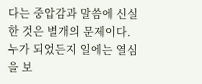다는 중압감과 말씀에 신실한 것은 별개의 문제이다. 누가 되었든지 일에는 열심을 보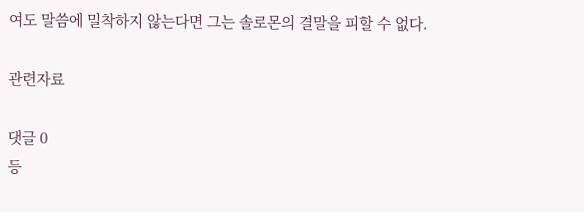여도 말씀에 밀착하지 않는다면 그는 솔로몬의 결말을 피할 수 없다.

관련자료

댓글 0
등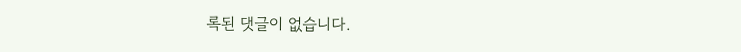록된 댓글이 없습니다.